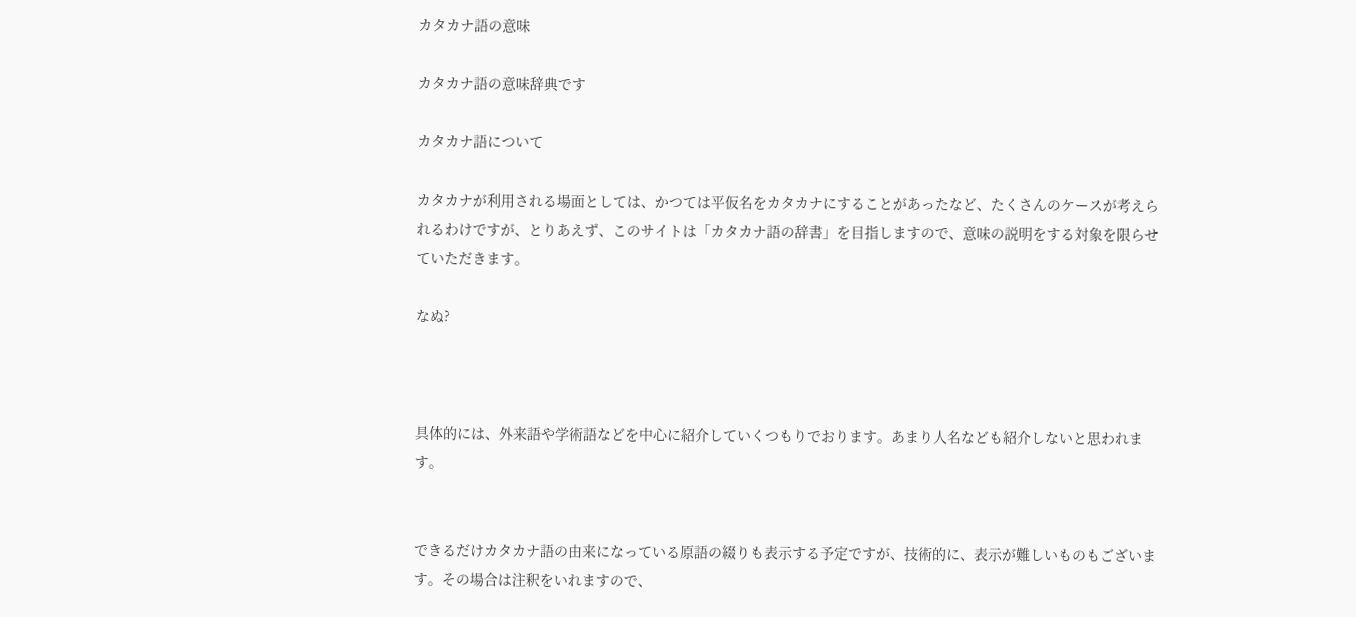カタカナ語の意味

カタカナ語の意味辞典です

カタカナ語について

カタカナが利用される場面としては、かつては平仮名をカタカナにすることがあったなど、たくさんのケースが考えられるわけですが、とりあえず、このサイトは「カタカナ語の辞書」を目指しますので、意味の説明をする対象を限らせていただきます。

なぬ?



具体的には、外来語や学術語などを中心に紹介していくつもりでおります。あまり人名なども紹介しないと思われます。


できるだけカタカナ語の由来になっている原語の綴りも表示する予定ですが、技術的に、表示が難しいものもございます。その場合は注釈をいれますので、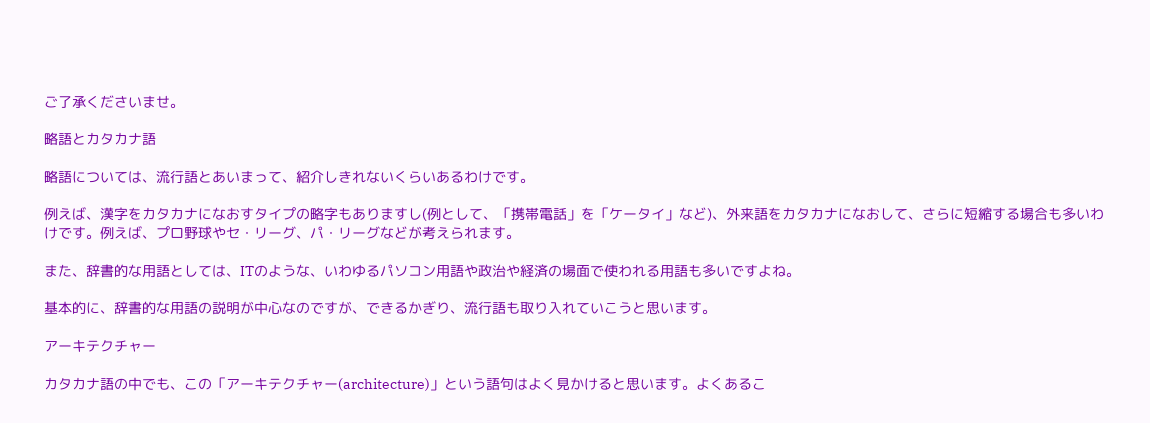ご了承くださいませ。

略語とカタカナ語

略語については、流行語とあいまって、紹介しきれないくらいあるわけです。

例えば、漢字をカタカナになおすタイプの略字もありますし(例として、「携帯電話」を「ケータイ」など)、外来語をカタカナになおして、さらに短縮する場合も多いわけです。例えば、プロ野球やセ・リーグ、パ・リーグなどが考えられます。

また、辞書的な用語としては、ITのような、いわゆるパソコン用語や政治や経済の場面で使われる用語も多いですよね。

基本的に、辞書的な用語の説明が中心なのですが、できるかぎり、流行語も取り入れていこうと思います。

アーキテクチャー

カタカナ語の中でも、この「アーキテクチャー(architecture)」という語句はよく見かけると思います。よくあるこ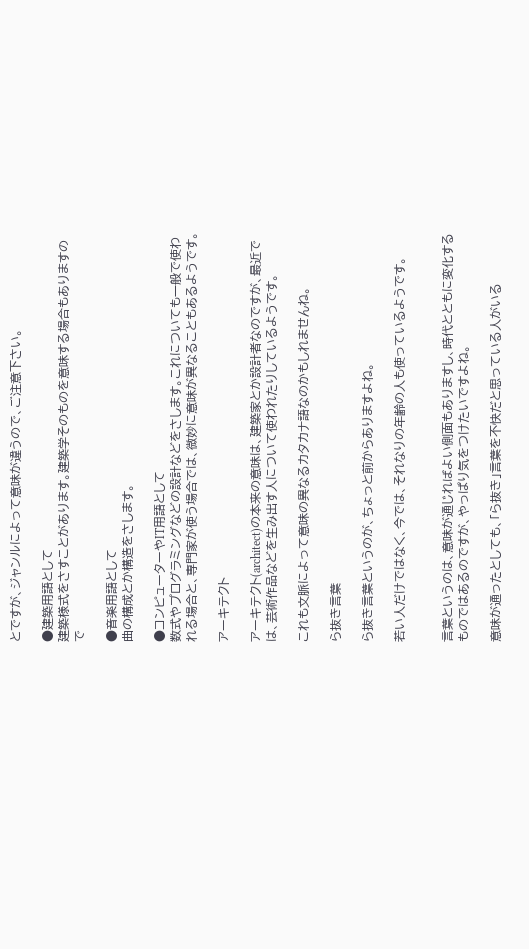とですが、ジャンルによって意味が違うので、ご注意下さい。

●建築用語として
建築様式をさすことがあります。建築学そのものを意味する場合もありますので

●音楽用語として
曲の構成とか構造をさします。

●コンピューターやIT用語として
数式やプログラミングなどの設計などをさします。これについても一般で使われる場合と、専門家が使う場合では、微妙に意味が異なることもあるようです。

アーキテクト

アーキテクト(architect)の本来の意味は、建築家とか設計者なのですが、最近では、芸術作品などを生み出す人について使われたりしているようです。

これも文脈によって意味の異なるカタカナ語なのかもしれませんね。

ら抜き言葉

ら抜き言葉というのが、ちょっと前からありますよね。

若い人だけではなく、今では、それなりの年齢の人も使っているようです。


言葉というのは、意味が通じればよい側面もありますし、時代とともに変化するものではあるのですが、やっぱり気をつけたいですよね。

意味が通ったとしても、「ら抜き」言葉を不快だと思っている人がいる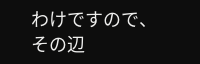わけですので、その辺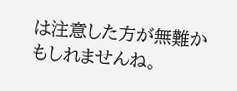は注意した方が無難かもしれませんね。